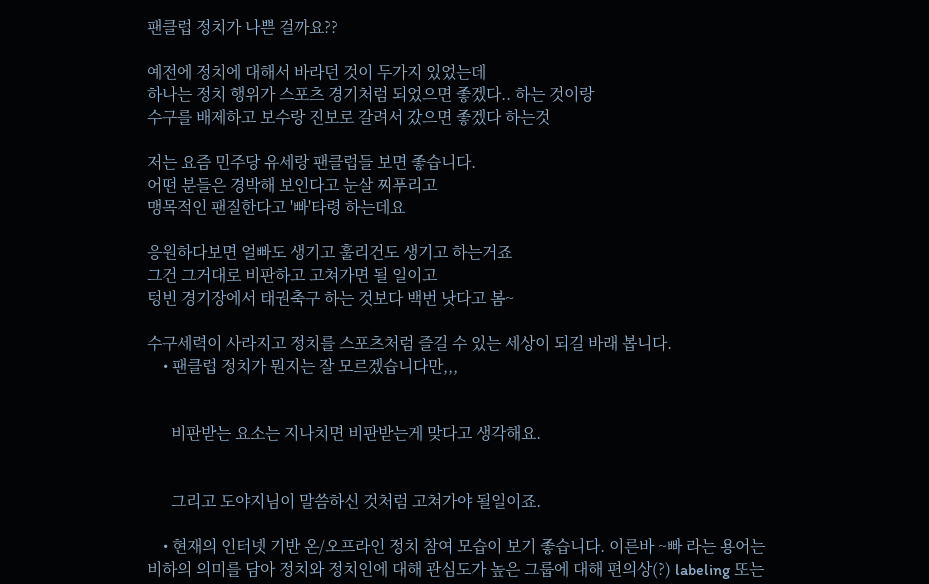팬클럽 정치가 나쁜 걸까요??

예전에 정치에 대해서 바라던 것이 두가지 있었는데
하나는 정치 행위가 스포츠 경기처럼 되었으면 좋겠다.. 하는 것이랑
수구를 배제하고 보수랑 진보로 갈려서 갔으면 좋겠다 하는것

저는 요즘 민주당 유세랑 팬클럽들 보면 좋습니다.
어떤 분들은 경박해 보인다고 눈살 찌푸리고
맹목적인 팬질한다고 '빠'타령 하는데요

응원하다보면 얼빠도 생기고 훌리건도 생기고 하는거죠
그건 그거대로 비판하고 고쳐가면 될 일이고
텅빈 경기장에서 태권축구 하는 것보다 백번 낫다고 봄~

수구세력이 사라지고 정치를 스포츠처럼 즐길 수 있는 세상이 되길 바래 봅니다.
    • 팬클럽 정치가 뭔지는 잘 모르겠습니다만,,,


      비판받는 요소는 지나치면 비판받는게 맞다고 생각해요.


      그리고 도야지님이 말씀하신 것처럼 고쳐가야 될일이죠.

    • 현재의 인터넷 기반 온/오프라인 정치 참여 모습이 보기 좋습니다. 이른바 ~빠 라는 용어는 비하의 의미를 담아 정치와 정치인에 대해 관심도가 높은 그룹에 대해 편의상(?) labeling 또는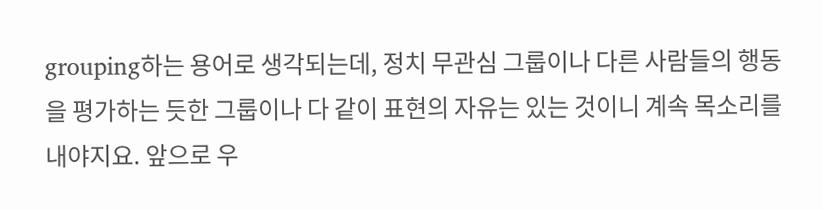grouping하는 용어로 생각되는데, 정치 무관심 그룹이나 다른 사람들의 행동을 평가하는 듯한 그룹이나 다 같이 표현의 자유는 있는 것이니 계속 목소리를 내야지요. 앞으로 우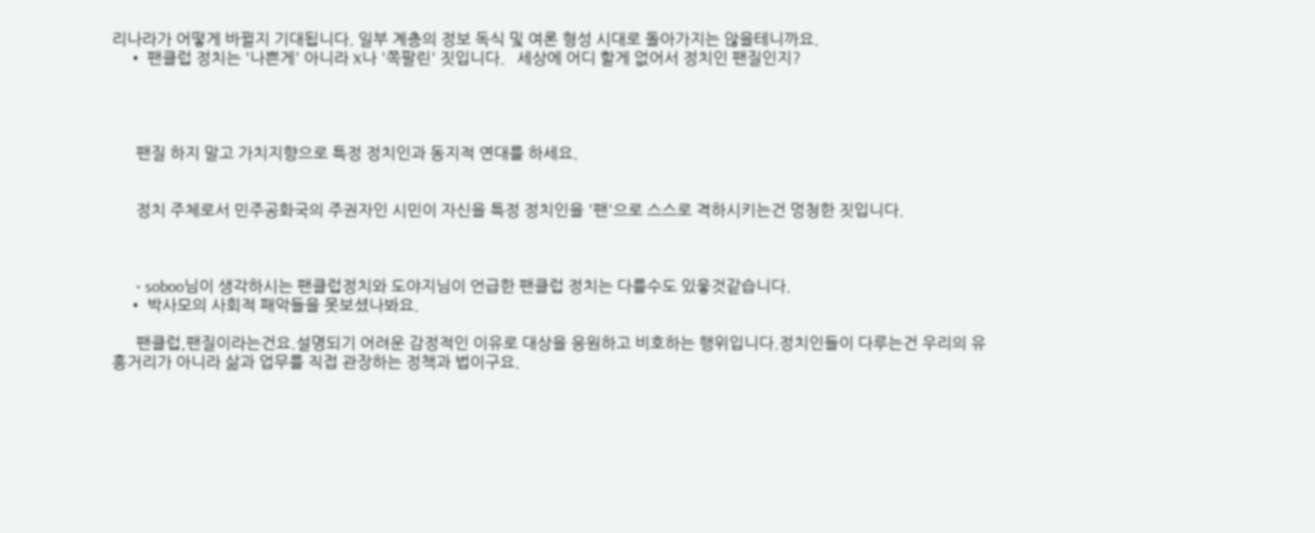리나라가 어떻게 바뀔지 기대됩니다. 일부 계층의 정보 독식 및 여론 형성 시대로 돌아가지는 않을테니까요.
    • 팬클럽 정치는 '나쁜게' 아니라 X나 '쪽팔린' 짓입니다.   세상에 어디 할게 없어서 정치인 팬질인지?




      팬질 하지 말고 가치지향으로 특정 정치인과 동지적 연대를 하세요.


      정치 주체로서 민주공화국의 주권자인 시민이 자신을 특정 정치인을 '팬'으로 스스로 격하시키는건 멍청한 짓입니다.



      • soboo님이 생각하시는 팬클럽정치와 도야지님이 언급한 팬클럽 정치는 다를수도 있읗것같습니다.
    • 박사모의 사회적 패악들을 못보셨나봐요.

      팬클럽,팬질이라는건요.설명되기 어려운 감정적인 이유로 대상을 응원하고 비호하는 행위입니다.정치인들이 다루는건 우리의 유흥거리가 아니라 삶과 업무를 직접 관장하는 정책과 법이구요.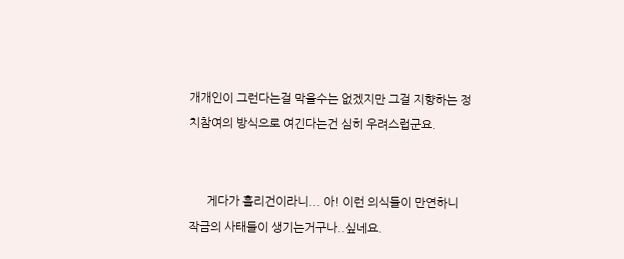개개인이 그런다는걸 막을수는 없겠지만 그걸 지향하는 정치참여의 방식으로 여긴다는건 심히 우려스럽군요.


      게다가 훌리건이라니... 아! 이런 의식들이 만연하니 작금의 사태들이 생기는거구나..싶네요.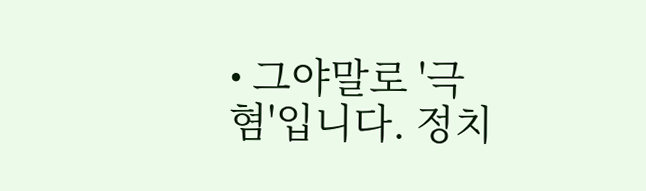• 그야말로 '극혐'입니다. 정치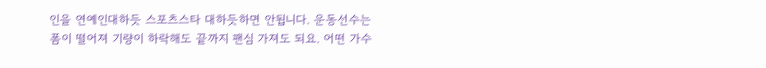인을 연예인대하듯 스포츠스타 대하듯하면 안됩니다. 운동선수는 폼이 떨어져 기량이 하락해도 끝까지 팬심 가져도 되요. 어떤 가수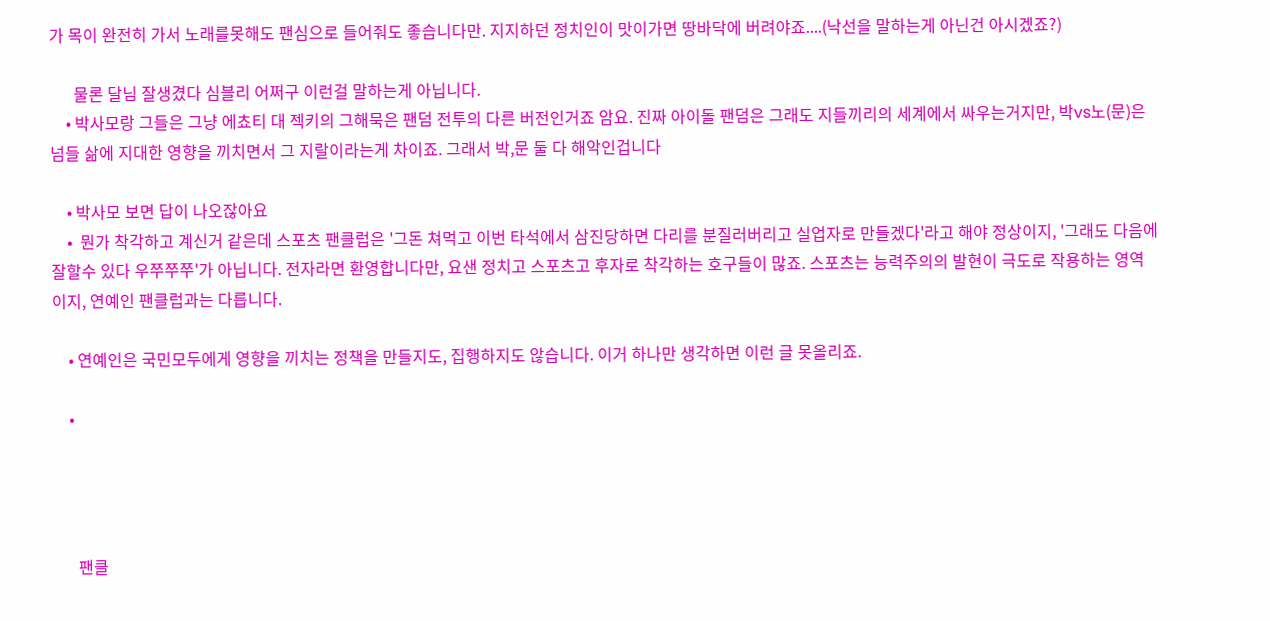가 목이 완전히 가서 노래를못해도 팬심으로 들어줘도 좋습니다만. 지지하던 정치인이 맛이가면 땅바닥에 버려야죠....(낙선을 말하는게 아닌건 아시겠죠?)

      물론 달님 잘생겼다 심블리 어쩌구 이런걸 말하는게 아닙니다.
    • 박사모랑 그들은 그냥 에쵸티 대 젝키의 그해묵은 팬덤 전투의 다른 버전인거죠 암요. 진짜 아이돌 팬덤은 그래도 지들끼리의 세계에서 싸우는거지만, 박vs노(문)은 넘들 삶에 지대한 영향을 끼치면서 그 지랄이라는게 차이죠. 그래서 박,문 둘 다 해악인겁니다

    • 박사모 보면 답이 나오잖아요
    •  뭔가 착각하고 계신거 같은데 스포츠 팬클럽은 '그돈 쳐먹고 이번 타석에서 삼진당하면 다리를 분질러버리고 실업자로 만들겠다'라고 해야 정상이지, '그래도 다음에 잘할수 있다 우쭈쭈쭈'가 아닙니다. 전자라면 환영합니다만, 요샌 정치고 스포츠고 후자로 착각하는 호구들이 많죠. 스포츠는 능력주의의 발현이 극도로 작용하는 영역이지, 연예인 팬클럽과는 다릅니다.

    • 연예인은 국민모두에게 영향을 끼치는 정책을 만들지도, 집행하지도 않습니다. 이거 하나만 생각하면 이런 글 못올리죠.

    •




      팬클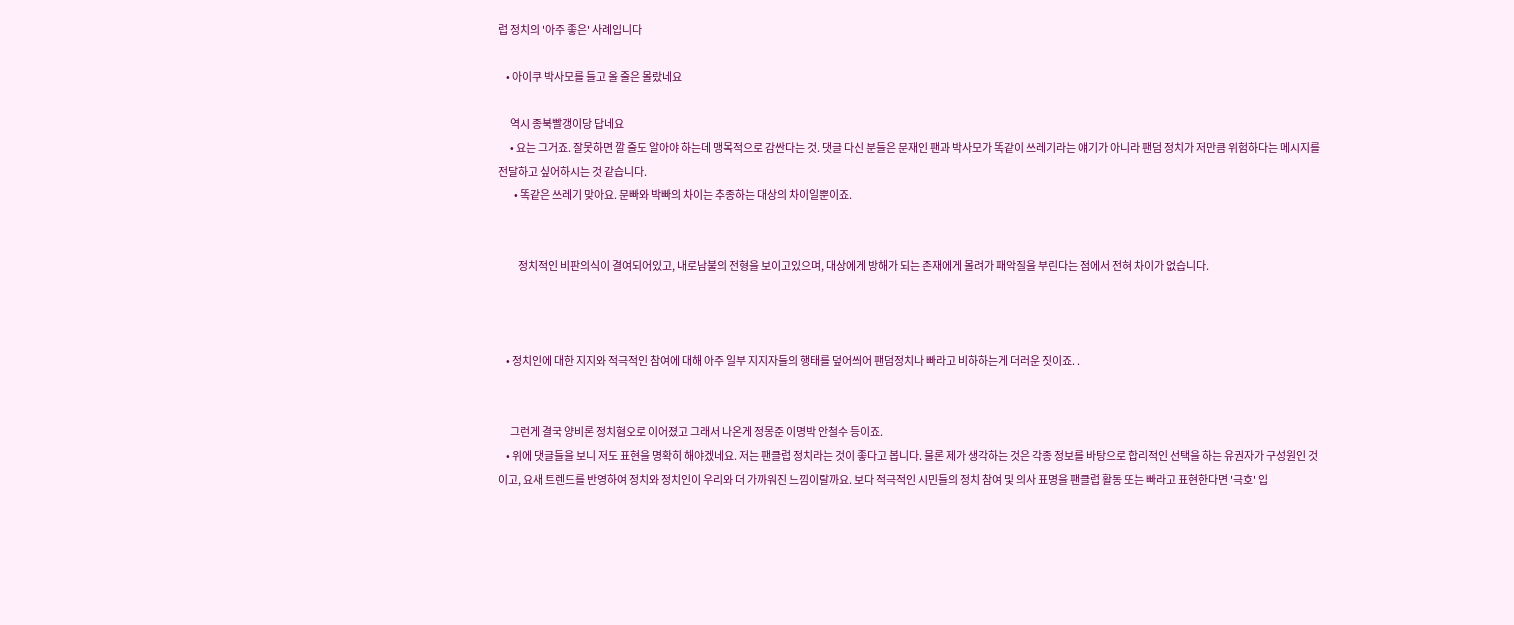럽 정치의 '아주 좋은' 사례입니다

    • 아이쿠 박사모를 들고 올 줄은 몰랐네요

      역시 종북빨갱이당 답네요
      • 요는 그거죠. 잘못하면 깔 줄도 알아야 하는데 맹목적으로 감싼다는 것. 댓글 다신 분들은 문재인 팬과 박사모가 똑같이 쓰레기라는 얘기가 아니라 팬덤 정치가 저만큼 위험하다는 메시지를 전달하고 싶어하시는 것 같습니다.
        • 똑같은 쓰레기 맞아요. 문빠와 박빠의 차이는 추종하는 대상의 차이일뿐이죠.


          정치적인 비판의식이 결여되어있고, 내로남불의 전형을 보이고있으며, 대상에게 방해가 되는 존재에게 몰려가 패악질을 부린다는 점에서 전혀 차이가 없습니다.



    • 정치인에 대한 지지와 적극적인 참여에 대해 아주 일부 지지자들의 행태를 덮어씌어 팬덤정치나 빠라고 비하하는게 더러운 짓이죠. .


      그런게 결국 양비론 정치혐오로 이어졌고 그래서 나온게 정몽준 이명박 안철수 등이죠.
    • 위에 댓글들을 보니 저도 표현을 명확히 해야겠네요. 저는 팬클럽 정치라는 것이 좋다고 봅니다. 물론 제가 생각하는 것은 각종 정보를 바탕으로 합리적인 선택을 하는 유권자가 구성원인 것이고, 요새 트렌드를 반영하여 정치와 정치인이 우리와 더 가까워진 느낌이랄까요. 보다 적극적인 시민들의 정치 참여 및 의사 표명을 팬클럽 활동 또는 빠라고 표현한다면 '극호' 입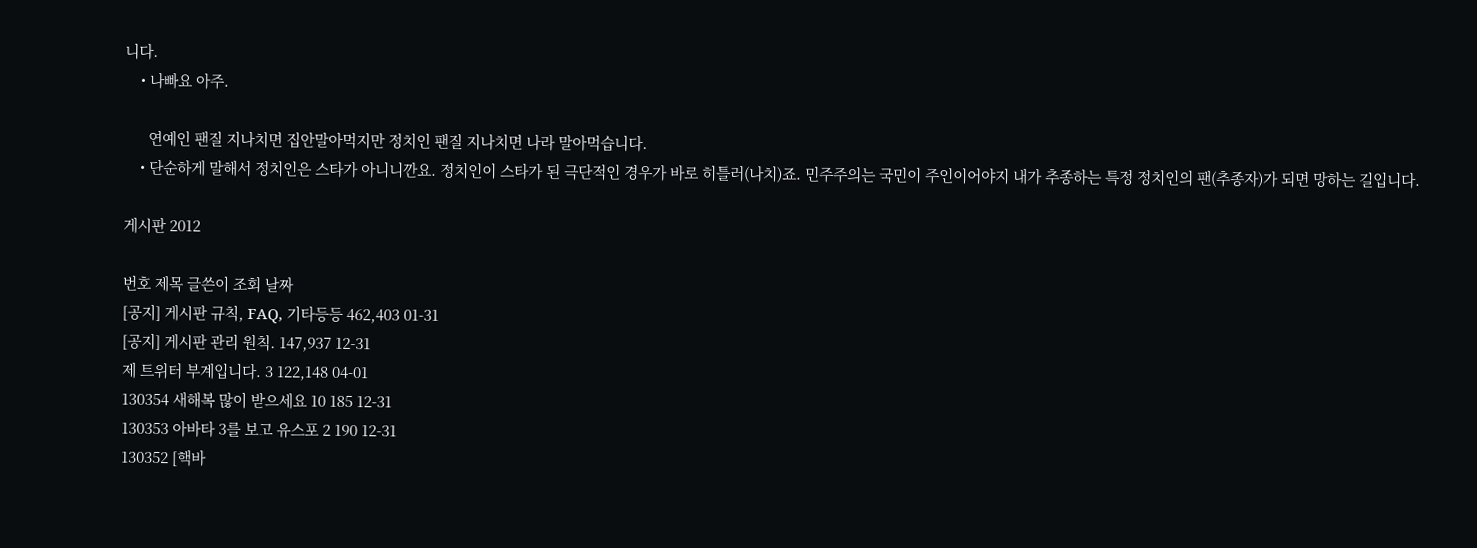니다.
    • 나빠요 아주.

      연예인 팬질 지나치면 집안말아먹지만 정치인 팬질 지나치면 나라 말아먹습니다.
    • 단순하게 말해서 정치인은 스타가 아니니깐요. 정치인이 스타가 된 극단적인 경우가 바로 히틀러(나치)죠. 민주주의는 국민이 주인이어야지 내가 추종하는 특정 정치인의 팬(추종자)가 되면 망하는 길입니다.

게시판 2012

번호 제목 글쓴이 조회 날짜
[공지] 게시판 규칙, FAQ, 기타등등 462,403 01-31
[공지] 게시판 관리 원칙. 147,937 12-31
제 트위터 부계입니다. 3 122,148 04-01
130354 새해복 많이 받으세요 10 185 12-31
130353 아바타 3를 보고 유스포 2 190 12-31
130352 [핵바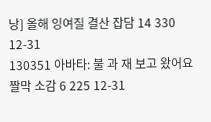낭] 올해 잉여질 결산 잡담 14 330 12-31
130351 아바타: 불 과 재 보고 왔어요 짤막 소감 6 225 12-31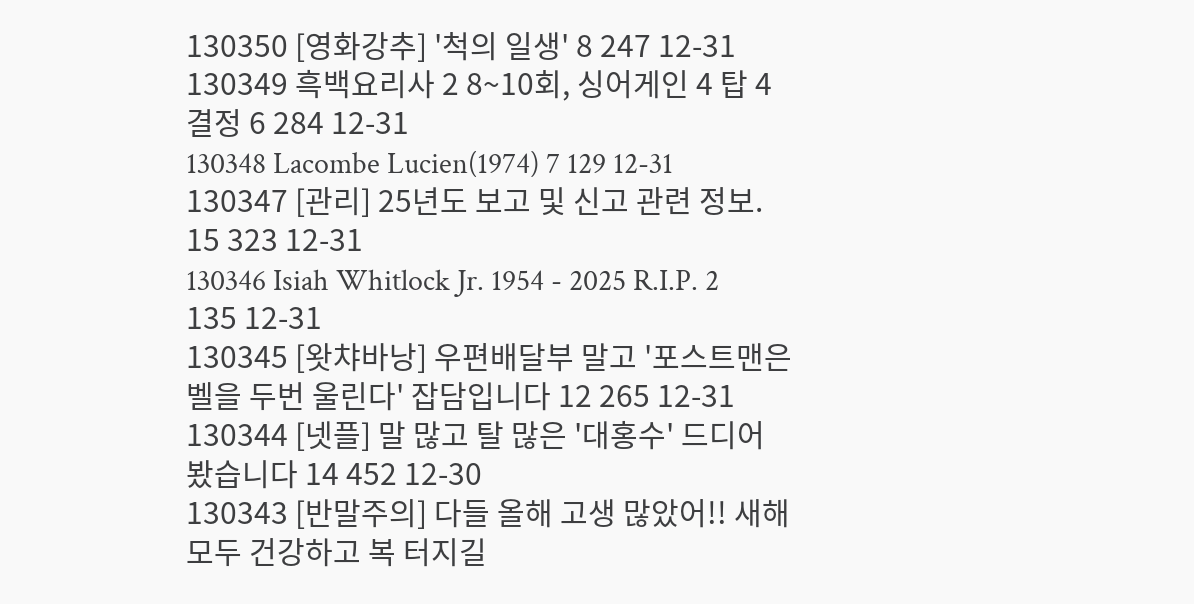130350 [영화강추] '척의 일생' 8 247 12-31
130349 흑백요리사 2 8~10회, 싱어게인 4 탑 4 결정 6 284 12-31
130348 Lacombe Lucien(1974) 7 129 12-31
130347 [관리] 25년도 보고 및 신고 관련 정보. 15 323 12-31
130346 Isiah Whitlock Jr. 1954 - 2025 R.I.P. 2 135 12-31
130345 [왓챠바낭] 우편배달부 말고 '포스트맨은 벨을 두번 울린다' 잡담입니다 12 265 12-31
130344 [넷플] 말 많고 탈 많은 '대홍수' 드디어 봤습니다 14 452 12-30
130343 [반말주의] 다들 올해 고생 많았어!! 새해 모두 건강하고 복 터지길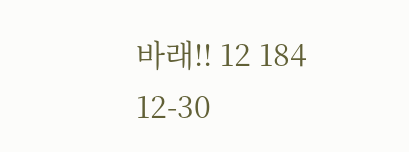바래!! 12 184 12-30